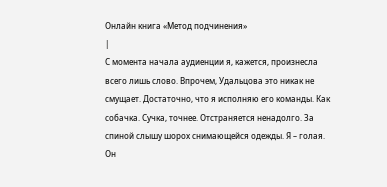Онлайн книга «Метод подчинения»
|
С момента начала аудиенции я, кажется, произнесла всего лишь слово. Впрочем, Удальцова это никак не смущает. Достаточно, что я исполняю его команды. Как собачка. Сучка, точнее. Отстраняется ненадолго. За спиной слышу шорох снимающейся одежды. Я – голая. Он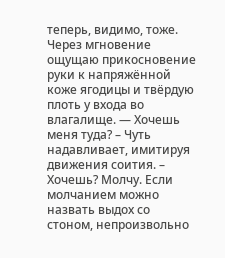теперь, видимо, тоже. Через мгновение ощущаю прикосновение руки к напряжённой коже ягодицы и твёрдую плоть у входа во влагалище. — Хочешь меня туда? – Чуть надавливает, имитируя движения соития. – Хочешь? Молчу. Если молчанием можно назвать выдох со стоном, непроизвольно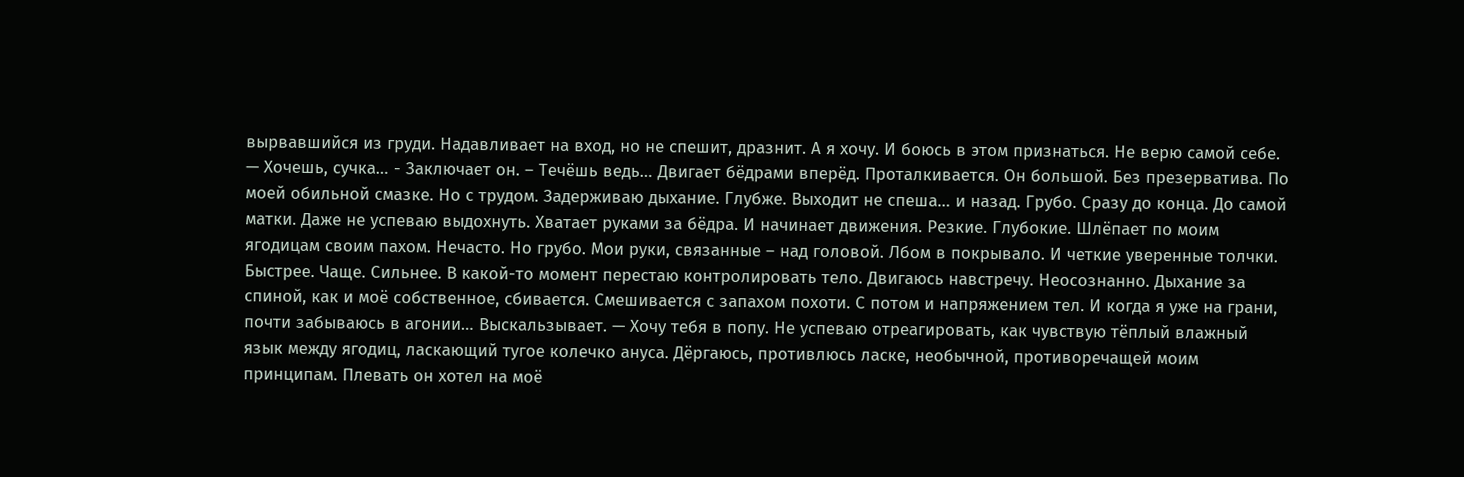вырвавшийся из груди. Надавливает на вход, но не спешит, дразнит. А я хочу. И боюсь в этом признаться. Не верю самой себе. — Хочешь, сучка… - Заключает он. – Течёшь ведь… Двигает бёдрами вперёд. Проталкивается. Он большой. Без презерватива. По моей обильной смазке. Но с трудом. Задерживаю дыхание. Глубже. Выходит не спеша… и назад. Грубо. Сразу до конца. До самой матки. Даже не успеваю выдохнуть. Хватает руками за бёдра. И начинает движения. Резкие. Глубокие. Шлёпает по моим ягодицам своим пахом. Нечасто. Но грубо. Мои руки, связанные – над головой. Лбом в покрывало. И четкие уверенные толчки. Быстрее. Чаще. Сильнее. В какой-то момент перестаю контролировать тело. Двигаюсь навстречу. Неосознанно. Дыхание за спиной, как и моё собственное, сбивается. Смешивается с запахом похоти. С потом и напряжением тел. И когда я уже на грани, почти забываюсь в агонии… Выскальзывает. — Хочу тебя в попу. Не успеваю отреагировать, как чувствую тёплый влажный язык между ягодиц, ласкающий тугое колечко ануса. Дёргаюсь, противлюсь ласке, необычной, противоречащей моим принципам. Плевать он хотел на моё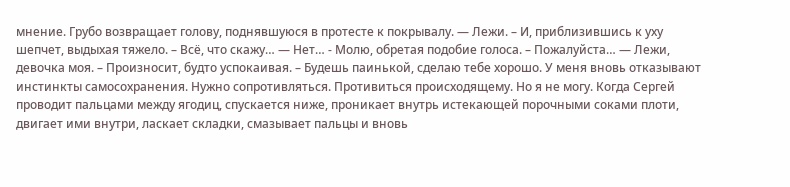мнение. Грубо возвращает голову, поднявшуюся в протесте к покрывалу. — Лежи. – И, приблизившись к уху шепчет, выдыхая тяжело. – Всё, что скажу… — Нет… - Молю, обретая подобие голоса. – Пожалуйста… — Лежи, девочка моя. – Произносит, будто успокаивая. – Будешь паинькой, сделаю тебе хорошо. У меня вновь отказывают инстинкты самосохранения. Нужно сопротивляться. Противиться происходящему. Но я не могу. Когда Сергей проводит пальцами между ягодиц, спускается ниже, проникает внутрь истекающей порочными соками плоти, двигает ими внутри, ласкает складки, смазывает пальцы и вновь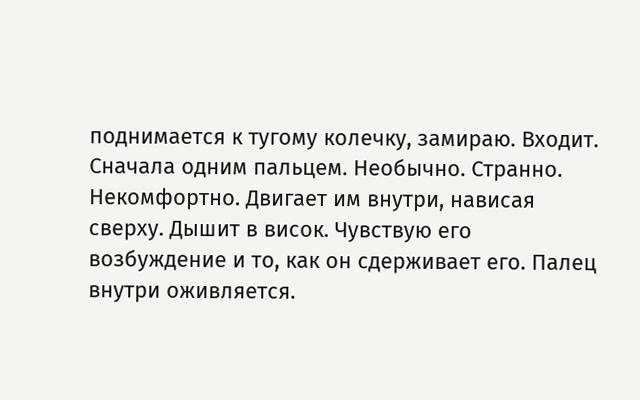поднимается к тугому колечку, замираю. Входит. Сначала одним пальцем. Необычно. Странно. Некомфортно. Двигает им внутри, нависая сверху. Дышит в висок. Чувствую его возбуждение и то, как он сдерживает его. Палец внутри оживляется.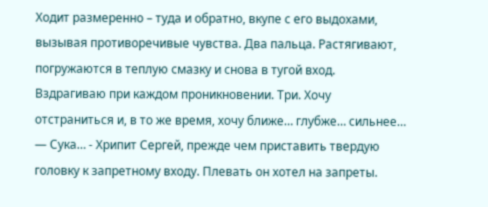Ходит размеренно – туда и обратно, вкупе с его выдохами, вызывая противоречивые чувства. Два пальца. Растягивают, погружаются в теплую смазку и снова в тугой вход. Вздрагиваю при каждом проникновении. Три. Хочу отстраниться и, в то же время, хочу ближе… глубже… сильнее… — Сука… - Хрипит Сергей, прежде чем приставить твердую головку к запретному входу. Плевать он хотел на запреты.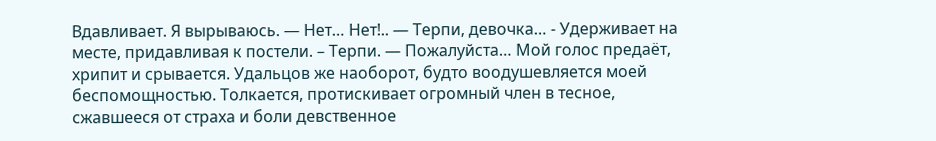Вдавливает. Я вырываюсь. — Нет… Нет!.. — Терпи, девочка… - Удерживает на месте, придавливая к постели. – Терпи. — Пожалуйста… Мой голос предаёт, хрипит и срывается. Удальцов же наоборот, будто воодушевляется моей беспомощностью. Толкается, протискивает огромный член в тесное, сжавшееся от страха и боли девственное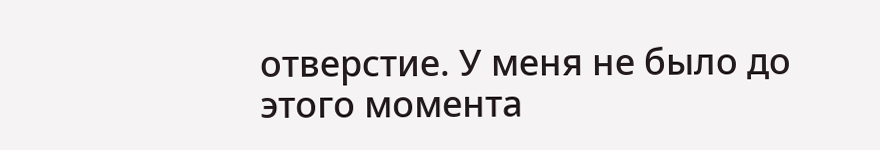отверстие. У меня не было до этого момента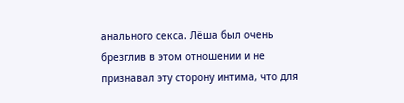анального секса. Лёша был очень брезглив в этом отношении и не признавал эту сторону интима, что для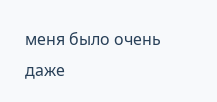меня было очень даже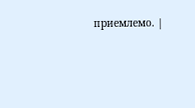приемлемо. |